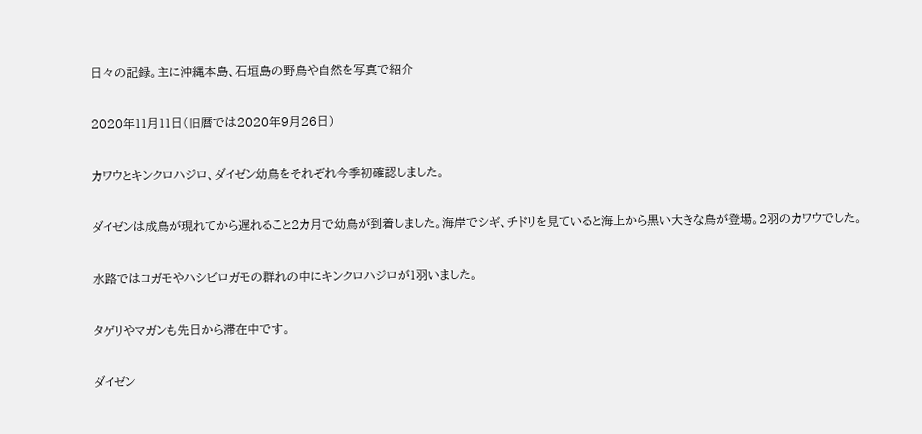日々の記録。主に沖縄本島、石垣島の野鳥や自然を写真で紹介

2020年11月11日(旧暦では2020年9月26日)

カワウとキンクロハジロ、ダイゼン幼鳥をそれぞれ今季初確認しました。

ダイゼンは成鳥が現れてから遅れること2カ月で幼鳥が到着しました。海岸でシギ、チドリを見ていると海上から黒い大きな鳥が登場。2羽のカワウでした。

水路ではコガモやハシビロガモの群れの中にキンクロハジロが1羽いました。

タゲリやマガンも先日から滞在中です。

ダイゼン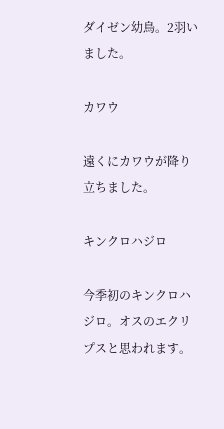ダイゼン幼鳥。2羽いました。

カワウ

遠くにカワウが降り立ちました。

キンクロハジロ

今季初のキンクロハジロ。オスのエクリプスと思われます。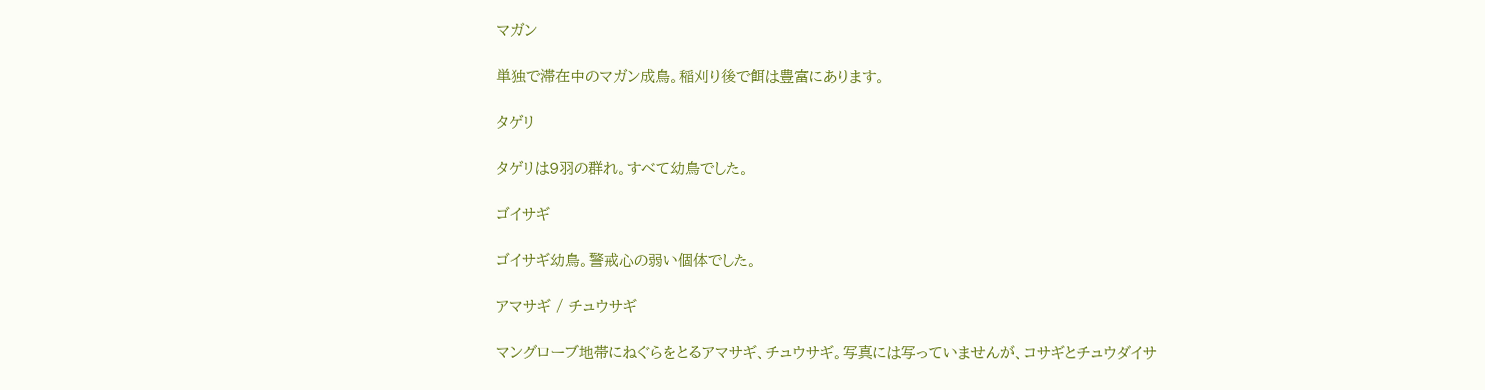マガン

単独で滞在中のマガン成鳥。稲刈り後で餌は豊富にあります。

タゲリ

タゲリは9羽の群れ。すべて幼鳥でした。

ゴイサギ

ゴイサギ幼鳥。警戒心の弱い個体でした。

アマサギ / チュウサギ

マングローブ地帯にねぐらをとるアマサギ、チュウサギ。写真には写っていませんが、コサギとチュウダイサ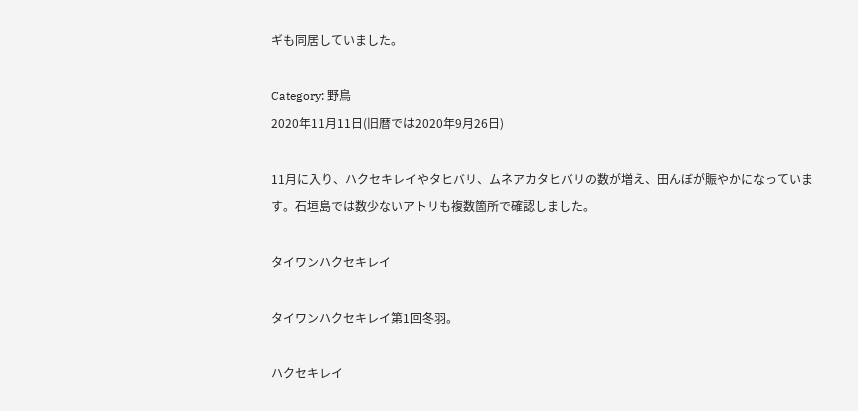ギも同居していました。

Category: 野鳥
2020年11月11日(旧暦では2020年9月26日)

11月に入り、ハクセキレイやタヒバリ、ムネアカタヒバリの数が増え、田んぼが賑やかになっています。石垣島では数少ないアトリも複数箇所で確認しました。

タイワンハクセキレイ

タイワンハクセキレイ第1回冬羽。

ハクセキレイ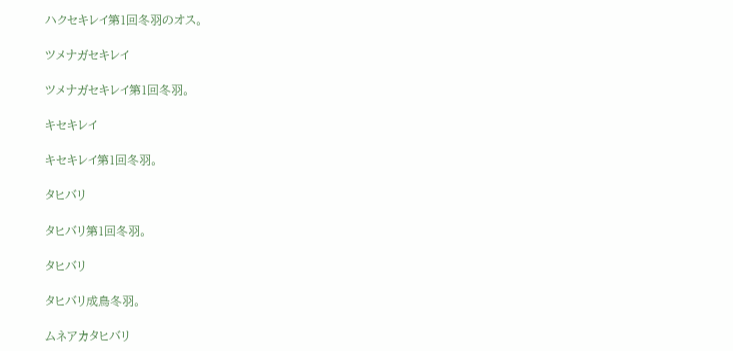ハクセキレイ第1回冬羽のオス。

ツメナガセキレイ

ツメナガセキレイ第1回冬羽。

キセキレイ

キセキレイ第1回冬羽。

タヒバリ

タヒバリ第1回冬羽。

タヒバリ

タヒバリ成鳥冬羽。

ムネアカタヒバリ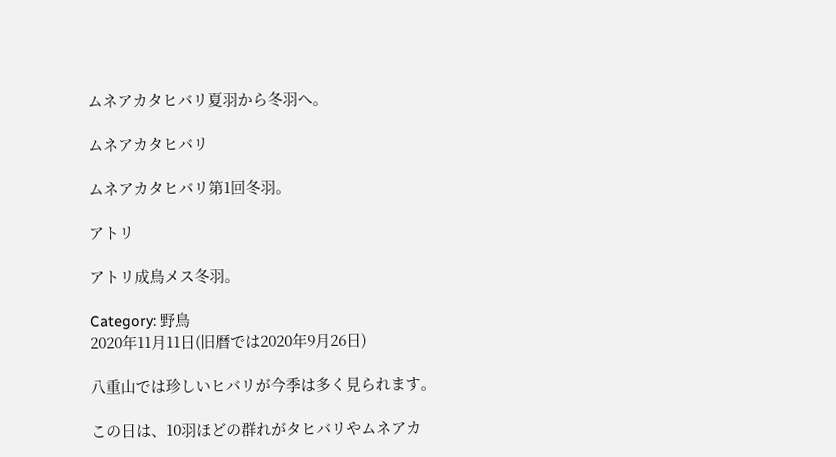ムネアカタヒバリ夏羽から冬羽へ。

ムネアカタヒバリ

ムネアカタヒバリ第1回冬羽。

アトリ

アトリ成鳥メス冬羽。

Category: 野鳥
2020年11月11日(旧暦では2020年9月26日)

八重山では珍しいヒバリが今季は多く見られます。

この日は、10羽ほどの群れがタヒバリやムネアカ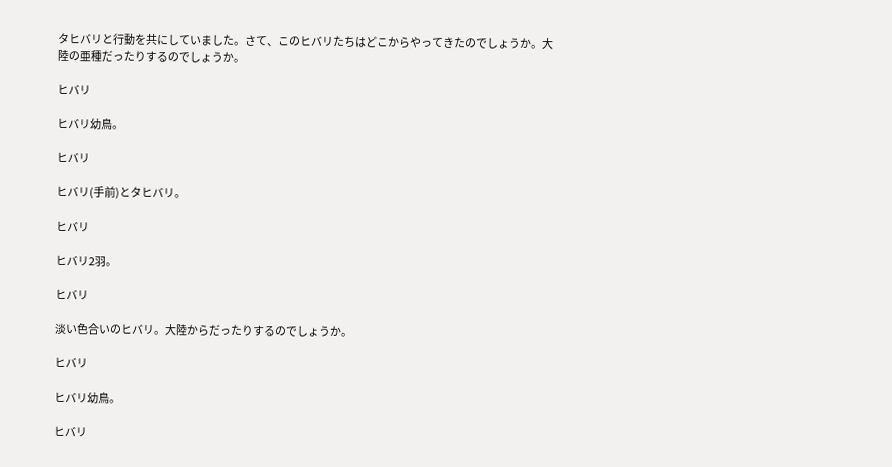タヒバリと行動を共にしていました。さて、このヒバリたちはどこからやってきたのでしょうか。大陸の亜種だったりするのでしょうか。

ヒバリ

ヒバリ幼鳥。

ヒバリ

ヒバリ(手前)とタヒバリ。

ヒバリ

ヒバリ2羽。

ヒバリ

淡い色合いのヒバリ。大陸からだったりするのでしょうか。

ヒバリ

ヒバリ幼鳥。

ヒバリ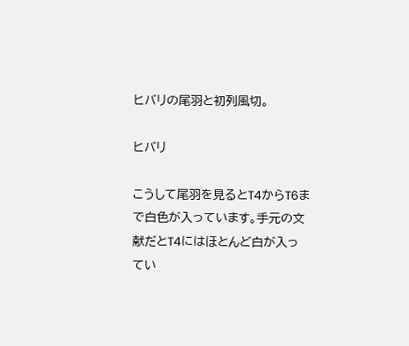ヒバリの尾羽と初列風切。

ヒバリ

こうして尾羽を見るとT4からT6まで白色が入っています。手元の文献だとT4にはほとんど白が入ってい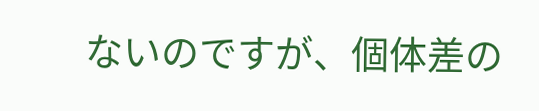ないのですが、個体差の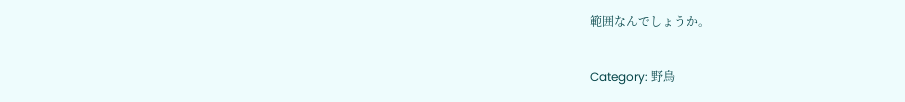範囲なんでしょうか。

Category: 野鳥